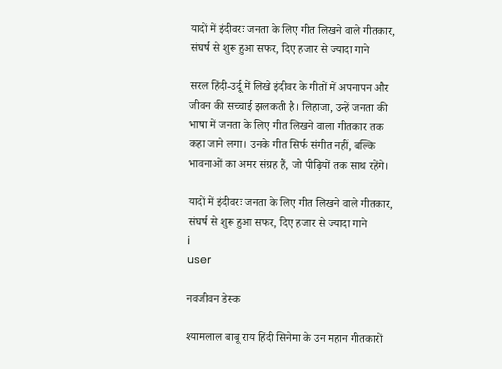यादों में इंदीवरः जनता के लिए गीत लिखने वाले गीतकार, संघर्ष से शुरू हुआ सफर, दिए हजार से ज्यादा गाने

सरल हिंदी-उर्दू में लिखे इंदीवर के गीतों में अपनापन और जीवन की सच्चाई झलकती है। लिहाजा, उन्हें जनता की भाषा में जनता के लिए गीत लिखने वाला गीतकार तक कहा जाने लगा। उनके गीत सिर्फ संगीत नहीं, बल्कि भावनाओं का अमर संग्रह हैं, जो पीढ़ियों तक साथ रहेंगे।

यादों में इंदीवरः जनता के लिए गीत लिखने वाले गीतकार, संघर्ष से शुरू हुआ सफर, दिए हजार से ज्यादा गाने
i
user

नवजीवन डेस्क

श्यामलाल बाबू राय हिंदी सिनेमा के उन महान गीतकारों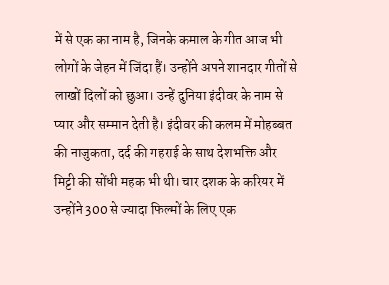में से एक का नाम है, जिनके कमाल के गीत आज भी लोगों के जेहन में जिंदा हैं। उन्होंने अपने शानदार गीतों से लाखों दिलों को छुआ। उन्हें दुनिया इंदीवर के नाम से प्यार और सम्मान देती है। इंदीवर की कलम में मोहब्बत की नाजुकता, दर्द की गहराई के साथ देशभक्ति और मिट्टी की सोंधी महक भी थी। चार दशक के करियर में उन्होंने 300 से ज्यादा फिल्मों के लिए एक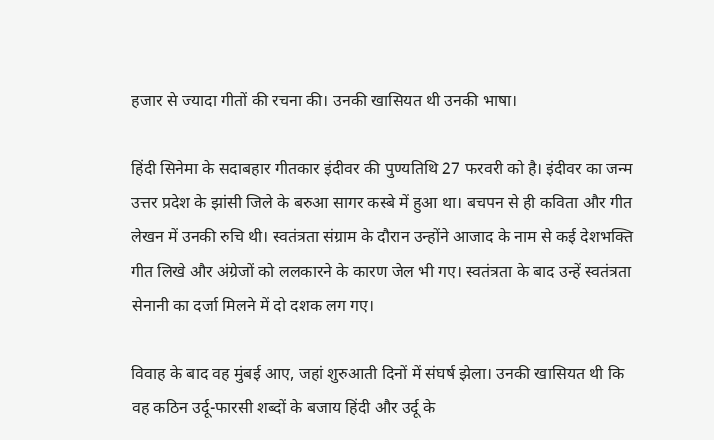हजार से ज्यादा गीतों की रचना की। उनकी खासियत थी उनकी भाषा।

हिंदी सिनेमा के सदाबहार गीतकार इंदीवर की पुण्यतिथि 27 फरवरी को है। इंदीवर का जन्म उत्तर प्रदेश के झांसी जिले के बरुआ सागर कस्बे में हुआ था। बचपन से ही कविता और गीत लेखन में उनकी रुचि थी। स्वतंत्रता संग्राम के दौरान उन्होंने आजाद के नाम से कई देशभक्ति गीत लिखे और अंग्रेजों को ललकारने के कारण जेल भी गए। स्वतंत्रता के बाद उन्हें स्वतंत्रता सेनानी का दर्जा मिलने में दो दशक लग गए।

विवाह के बाद वह मुंबई आए, जहां शुरुआती दिनों में संघर्ष झेला। उनकी खासियत थी कि वह कठिन उर्दू-फारसी शब्दों के बजाय हिंदी और उर्दू के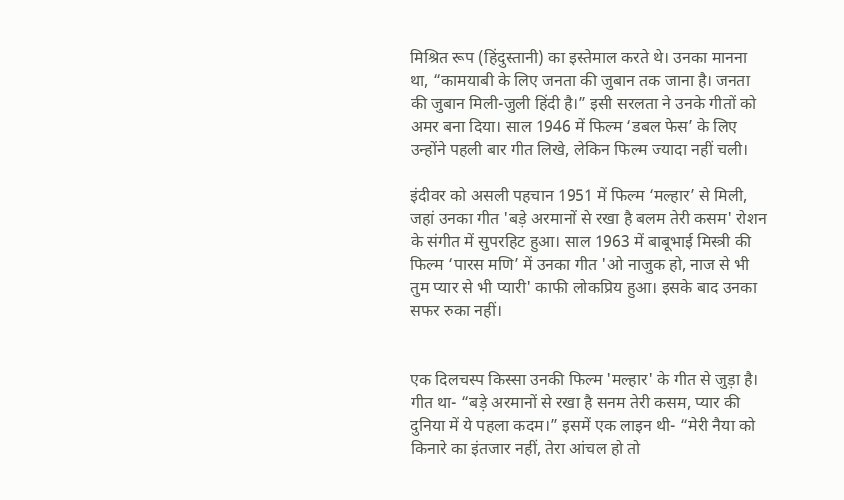मिश्रित रूप (हिंदुस्तानी) का इस्तेमाल करते थे। उनका मानना था, “कामयाबी के लिए जनता की जुबान तक जाना है। जनता की जुबान मिली-जुली हिंदी है।” इसी सरलता ने उनके गीतों को अमर बना दिया। साल 1946 में फिल्म ‘डबल फेस’ के लिए उन्होंने पहली बार गीत लिखे, लेकिन फिल्म ज्यादा नहीं चली।

इंदीवर को असली पहचान 1951 में फिल्म ‘मल्हार’ से मिली, जहां उनका गीत 'बड़े अरमानों से रखा है बलम तेरी कसम' रोशन के संगीत में सुपरहिट हुआ। साल 1963 में बाबूभाई मिस्त्री की फिल्म ‘पारस मणि’ में उनका गीत 'ओ नाजुक हो, नाज से भी तुम प्यार से भी प्यारी' काफी लोकप्रिय हुआ। इसके बाद उनका सफर रुका नहीं।


एक दिलचस्प किस्सा उनकी फिल्म 'मल्हार' के गीत से जुड़ा है। गीत था- “बड़े अरमानों से रखा है सनम तेरी कसम, प्यार की दुनिया में ये पहला कदम।” इसमें एक लाइन थी- “मेरी नैया को किनारे का इंतजार नहीं, तेरा आंचल हो तो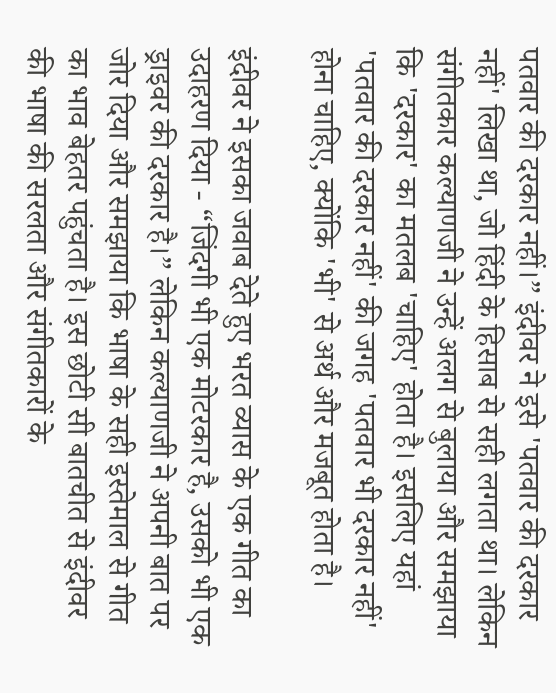पतवार की दरकार नहीं।” इंदीवर ने इसे 'पतवार की दरकार नहीं' लिखा था, जो हिंदी के हिसाब से सही लगता था। लेकिन संगीतकार कल्याणजी ने उन्हें अलग से बुलाया और समझाया कि 'दरकार' का मतलब 'चाहिए' होता है। इसलिए यहां 'पतवार की दरकार नहीं' की जगह 'पतवार भी दरकार नहीं' होना चाहिए, क्योंकि 'भी' से अर्थ और मजबूत होता है।

इंदीवर ने इसका जवाब देते हुए भरत व्यास के एक गीत का उदाहरण दिया - “जिंदगी भी एक मोटरकार है, उसको भी एक ड्राइवर की दरकार है।” लेकिन कल्याणजी ने अपनी बात पर जोर दिया और समझाया कि भाषा के सही इस्तेमाल से गीत का भाव बेहतर पहुंचता है। इस छोटी सी बातचीत से इंदीवर की भाषा की सरलता और संगीतकारों के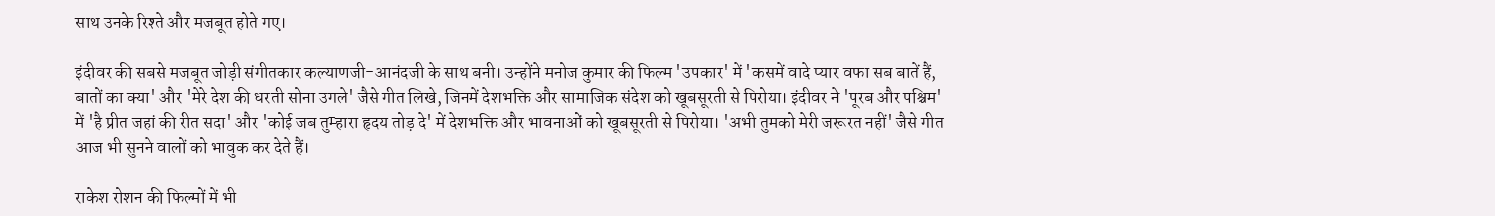साथ उनके रिश्ते और मजबूत होते गए।

इंदीवर की सबसे मजबूत जोड़ी संगीतकार कल्याणजी-आनंदजी के साथ बनी। उन्होंने मनोज कुमार की फिल्म 'उपकार' में 'कसमें वादे प्यार वफा सब बातें हैं, बातों का क्या' और 'मेरे देश की धरती सोना उगले' जैसे गीत लिखे, जिनमें देशभक्ति और सामाजिक संदेश को खूबसूरती से पिरोया। इंदीवर ने 'पूरब और पश्चिम' में 'है प्रीत जहां की रीत सदा' और 'कोई जब तुम्हारा हृदय तोड़ दे' में देशभक्ति और भावनाओं को खूबसूरती से पिरोया। 'अभी तुमको मेरी जरूरत नहीं' जैसे गीत आज भी सुनने वालों को भावुक कर देते हैं।

राकेश रोशन की फिल्मों में भी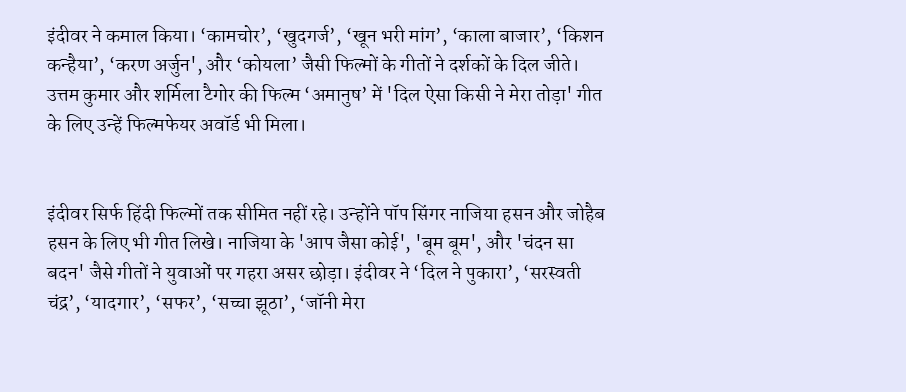इंदीवर ने कमाल किया। ‘कामचोर’, ‘खुदगर्ज’, ‘खून भरी मांग’, ‘काला बाजार’, ‘किशन कन्हैया’, ‘करण अर्जुन', और ‘कोयला’ जैसी फिल्मों के गीतों ने दर्शकों के दिल जीते। उत्तम कुमार और शर्मिला टैगोर की फिल्म ‘अमानुष’ में 'दिल ऐसा किसी ने मेरा तोड़ा' गीत के लिए उन्हें फिल्मफेयर अवॉर्ड भी मिला।


इंदीवर सिर्फ हिंदी फिल्मों तक सीमित नहीं रहे। उन्होंने पॉप सिंगर नाजिया हसन और जोहैब हसन के लिए भी गीत लिखे। नाजिया के 'आप जैसा कोई', 'बूम बूम', और 'चंदन सा बदन' जैसे गीतों ने युवाओं पर गहरा असर छोड़ा। इंदीवर ने ‘दिल ने पुकारा’, ‘सरस्वती चंद्र’, ‘यादगार’, ‘सफर’, ‘सच्चा झूठा’, ‘जॉनी मेरा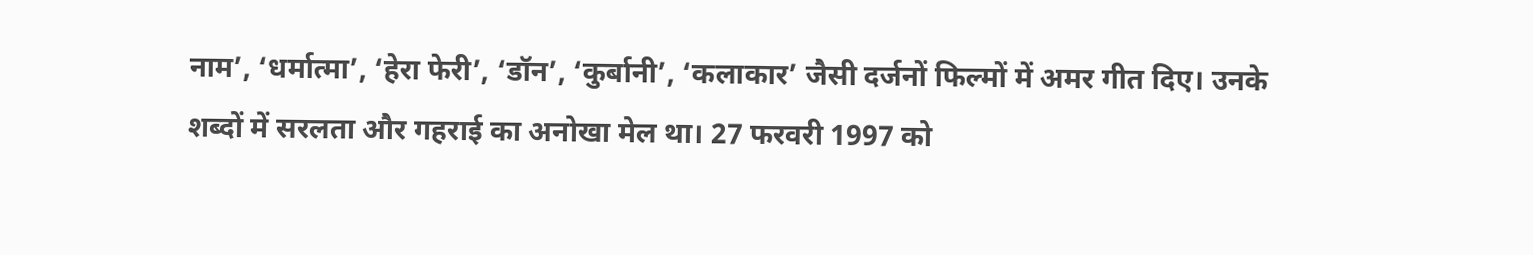नाम’, ‘धर्मात्मा’, ‘हेरा फेरी’, ‘डॉन’, ‘कुर्बानी’, ‘कलाकार’ जैसी दर्जनों फिल्मों में अमर गीत दिए। उनके शब्दों में सरलता और गहराई का अनोखा मेल था। 27 फरवरी 1997 को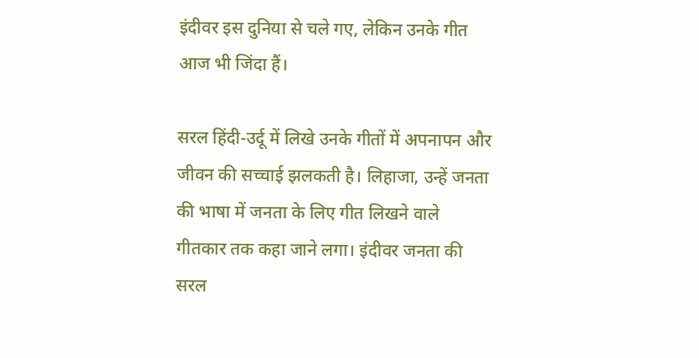इंदीवर इस दुनिया से चले गए, लेकिन उनके गीत आज भी जिंदा हैं।

सरल हिंदी-उर्दू में लिखे उनके गीतों में अपनापन और जीवन की सच्चाई झलकती है। लिहाजा, उन्हें जनता की भाषा में जनता के लिए गीत लिखने वाले गीतकार तक कहा जाने लगा। इंदीवर जनता की सरल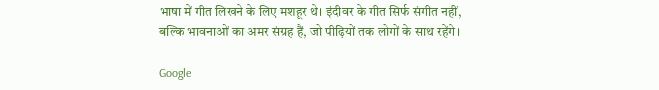भाषा में गीत लिखने के लिए मशहूर थे। इंदीवर के गीत सिर्फ संगीत नहीं, बल्कि भावनाओं का अमर संग्रह हैं, जो पीढ़ियों तक लोगों के साथ रहेंगे।

Google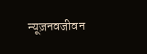न्यूज़नवजीवन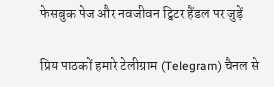फेसबुक पेज और नवजीवन ट्विटर हैंडल पर जुड़ें

प्रिय पाठकों हमारे टेलीग्राम (Telegram) चैनल से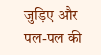जुड़िए और पल-पल की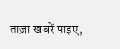ताज़ा खबरें पाइए,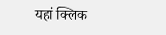यहां क्लिक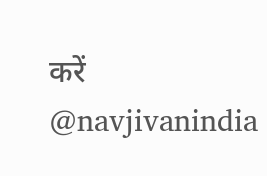करें @navjivanindia